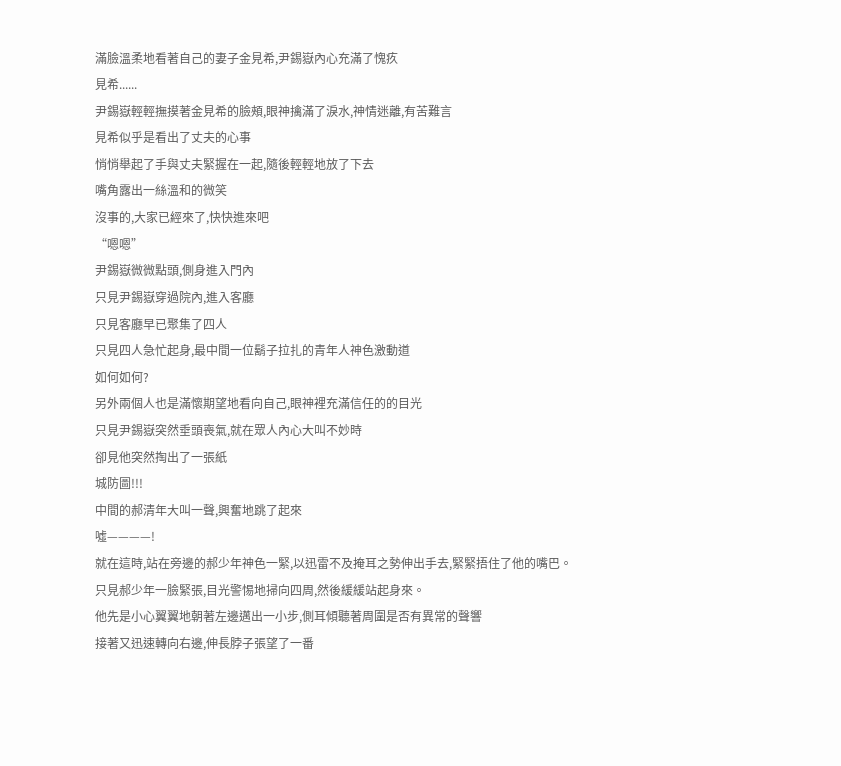滿臉溫柔地看著自己的妻子金見希,尹錫嶽內心充滿了愧疚
見希......
尹錫嶽輕輕撫摸著金見希的臉頰,眼神擒滿了淚水,神情迷離,有苦難言
見希似乎是看出了丈夫的心事
悄悄舉起了手與丈夫緊握在一起,隨後輕輕地放了下去
嘴角露出一絲溫和的微笑
沒事的,大家已經來了,快快進來吧
“嗯嗯”
尹錫嶽微微點頭,側身進入門內
只見尹錫嶽穿過院內,進入客廳
只見客廳早已聚集了四人
只見四人急忙起身,最中間一位鬍子拉扎的青年人神色激動道
如何如何?
另外兩個人也是滿懷期望地看向自己,眼神裡充滿信任的的目光
只見尹錫嶽突然垂頭喪氣,就在眾人內心大叫不妙時
卻見他突然掏出了一張紙
城防圖!!!
中間的郝清年大叫一聲,興奮地跳了起來
噓————!
就在這時,站在旁邊的郝少年神色一緊,以迅雷不及掩耳之勢伸出手去,緊緊捂住了他的嘴巴。
只見郝少年一臉緊張,目光警惕地掃向四周,然後緩緩站起身來。
他先是小心翼翼地朝著左邊邁出一小步,側耳傾聽著周圍是否有異常的聲響
接著又迅速轉向右邊,伸長脖子張望了一番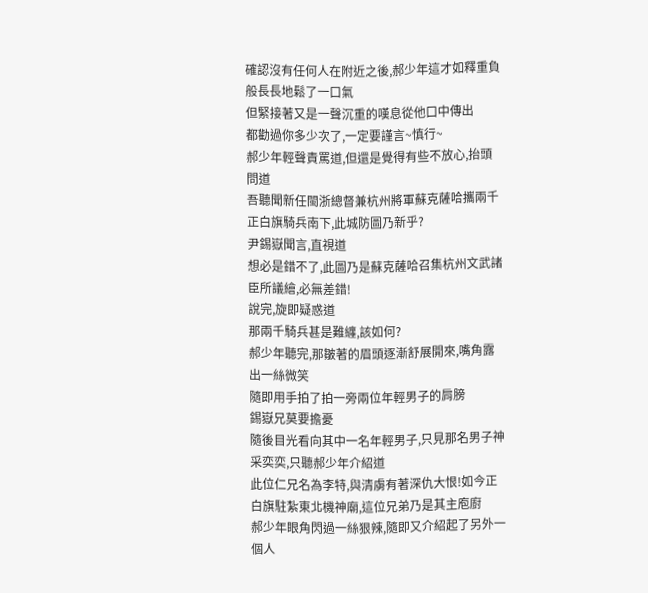確認沒有任何人在附近之後,郝少年這才如釋重負般長長地鬆了一口氣
但緊接著又是一聲沉重的嘆息從他口中傳出
都勸過你多少次了,一定要謹言~慎行~
郝少年輕聲責罵道,但還是覺得有些不放心,抬頭問道
吾聽聞新任閩浙總督兼杭州將軍蘇克薩哈攜兩千正白旗騎兵南下,此城防圖乃新乎?
尹錫嶽聞言,直視道
想必是錯不了,此圖乃是蘇克薩哈召集杭州文武諸臣所議繪,必無差錯!
說完,旋即疑惑道
那兩千騎兵甚是難纏,該如何?
郝少年聽完,那皺著的眉頭逐漸舒展開來,嘴角露出一絲微笑
隨即用手拍了拍一旁兩位年輕男子的肩膀
錫嶽兄莫要擔憂
隨後目光看向其中一名年輕男子,只見那名男子神采奕奕,只聽郝少年介紹道
此位仁兄名為李特,與清虜有著深仇大恨!如今正白旗駐紮東北機神廟,這位兄弟乃是其主庖廚
郝少年眼角閃過一絲狠辣,隨即又介紹起了另外一個人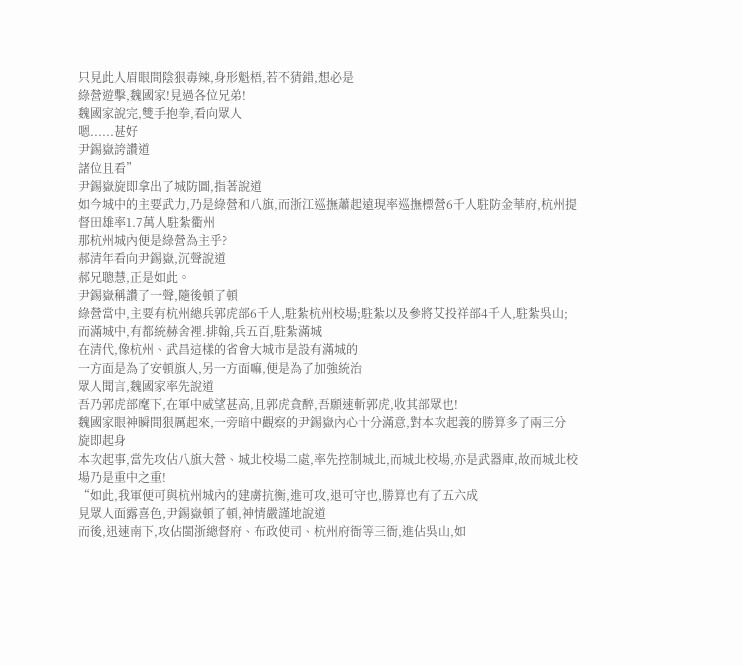只見此人眉眼間陰狠毒辣,身形魁梧,若不猜錯,想必是
綠營遊擊,魏國家!見過各位兄弟!
魏國家說完,雙手抱拳,看向眾人
嗯......甚好
尹錫嶽誇讚道
諸位且看”
尹錫嶽旋即拿出了城防圖,指著說道
如今城中的主要武力,乃是綠營和八旗,而浙江巡撫蕭起遠現率巡撫標營6千人駐防金華府,杭州提督田雄率1.7萬人駐紮衢州
那杭州城內便是綠營為主乎?
郝清年看向尹錫嶽,沉聲說道
郝兄聰慧,正是如此。
尹錫嶽稱讚了一聲,隨後頓了頓
綠營當中,主要有杭州總兵郭虎部6千人,駐紮杭州校場;駐紮以及參將艾投祥部4千人,駐紮吳山;而滿城中,有都統赫舍裡.排翰,兵五百,駐紮滿城
在清代,像杭州、武昌這樣的省會大城市是設有滿城的
一方面是為了安頓旗人,另一方面嘛,便是為了加強統治
眾人聞言,魏國家率先說道
吾乃郭虎部麾下,在軍中威望甚高,且郭虎貪醉,吾願速斬郭虎,收其部眾也!
魏國家眼神瞬間狠厲起來,一旁暗中觀察的尹錫嶽內心十分滿意,對本次起義的勝算多了兩三分
旋即起身
本次起事,當先攻佔八旗大營、城北校場二處,率先控制城北,而城北校場,亦是武器庫,故而城北校場乃是重中之重!
“如此,我軍便可與杭州城內的建虜抗衡,進可攻,退可守也,勝算也有了五六成
見眾人面露喜色,尹錫嶽頓了頓,神情嚴謹地說道
而後,迅速南下,攻佔閩浙總督府、布政使司、杭州府衙等三衙,進佔吳山,如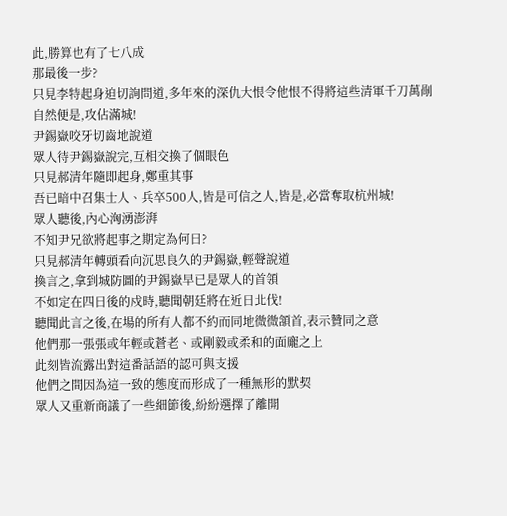此,勝算也有了七八成
那最後一步?
只見李特起身迫切詢問道,多年來的深仇大恨令他恨不得將這些清軍千刀萬剮
自然便是,攻佔滿城!
尹錫嶽咬牙切齒地說道
眾人待尹錫嶽說完,互相交換了個眼色
只見郝清年隨即起身,鄭重其事
吾已暗中召集士人、兵卒500人,皆是可信之人,皆是,必當奪取杭州城!
眾人聽後,內心洶湧澎湃
不知尹兄欲將起事之期定為何日?
只見郝清年轉頭看向沉思良久的尹錫嶽,輕聲說道
換言之,拿到城防圖的尹錫嶽早已是眾人的首領
不如定在四日後的戍時,聽聞朝廷將在近日北伐!
聽聞此言之後,在場的所有人都不約而同地微微頷首,表示贊同之意
他們那一張張或年輕或蒼老、或剛毅或柔和的面龐之上
此刻皆流露出對這番話語的認可與支援
他們之間因為這一致的態度而形成了一種無形的默契
眾人又重新商議了一些細節後,紛紛選擇了離開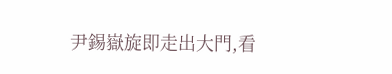尹錫嶽旋即走出大門,看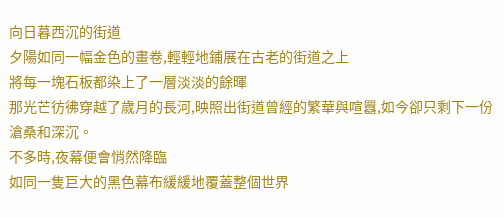向日暮西沉的街道
夕陽如同一幅金色的畫卷,輕輕地鋪展在古老的街道之上
將每一塊石板都染上了一層淡淡的餘暉
那光芒彷彿穿越了歲月的長河,映照出街道曾經的繁華與喧囂,如今卻只剩下一份滄桑和深沉。
不多時,夜幕便會悄然降臨
如同一隻巨大的黑色幕布緩緩地覆蓋整個世界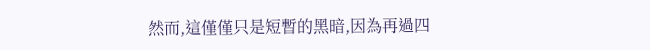然而,這僅僅只是短暫的黑暗,因為再過四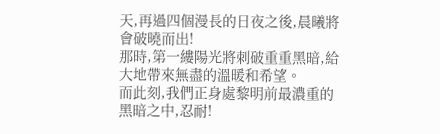天,再過四個漫長的日夜之後,晨曦將會破曉而出!
那時,第一縷陽光將刺破重重黑暗,給大地帶來無盡的溫暖和希望。
而此刻,我們正身處黎明前最濃重的黑暗之中,忍耐!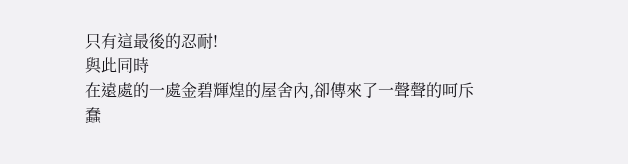只有這最後的忍耐!
與此同時
在遠處的一處金碧輝煌的屋舍內,卻傳來了一聲聲的呵斥
蠢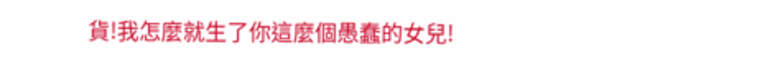貨!我怎麼就生了你這麼個愚蠢的女兒!